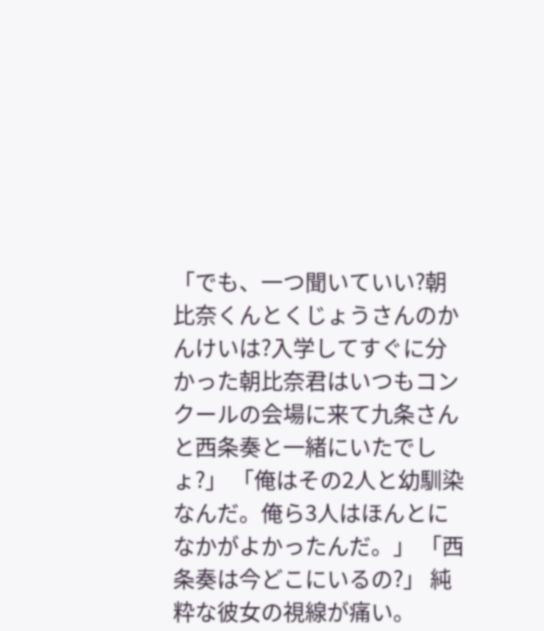「でも、一つ聞いていい?朝比奈くんとくじょうさんのかんけいは?入学してすぐに分かった朝比奈君はいつもコンクールの会場に来て九条さんと西条奏と一緒にいたでしょ?」 「俺はその2人と幼馴染なんだ。俺ら3人はほんとになかがよかったんだ。」 「西条奏は今どこにいるの?」 純粋な彼女の視線が痛い。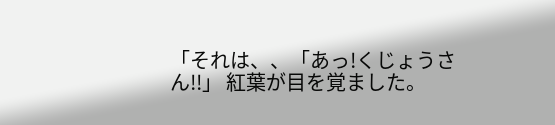「それは、、「あっ!くじょうさん!!」 紅葉が目を覚ました。